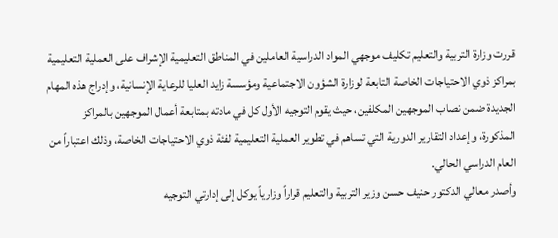قررت وزارة التربية والتعليم تكليف موجهي المواد الدراسية العاملين في المناطق التعليمية الإشراف على العملية التعليمية بمراكز ذوي الاحتياجات الخاصة التابعة لوزارة الشؤون الاجتماعية ومؤسسة زايد العليا للرعاية الإنسانية، وإدراج هذه المهام الجديدة ضمن نصاب الموجهين المكلفين، حيث يقوم التوجيه الأول كل في مادته بمتابعة أعمال الموجهين بالمراكز المذكورة، وإعداد التقارير الدورية التي تساهم في تطوير العملية التعليمية لفئة ذوي الاحتياجات الخاصة، وذلك اعتباراً من العام الدراسي الحالي.
وأصدر معالي الدكتور حنيف حسن وزير التربية والتعليم قراراً وزارياً يوكل إلى إدارتي التوجيه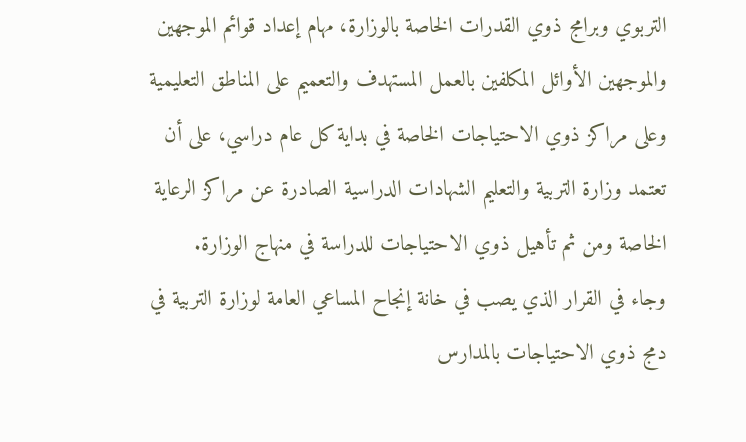التربوي وبرامج ذوي القدرات الخاصة بالوزارة، مهام إعداد قوائم الموجهين والموجهين الأوائل المكلفين بالعمل المستهدف والتعميم على المناطق التعليمية وعلى مراكز ذوي الاحتياجات الخاصة في بداية كل عام دراسي، على أن تعتمد وزارة التربية والتعليم الشهادات الدراسية الصادرة عن مراكز الرعاية الخاصة ومن ثم تأهيل ذوي الاحتياجات للدراسة في منهاج الوزارة.
وجاء في القرار الذي يصب في خانة إنجاح المساعي العامة لوزارة التربية في دمج ذوي الاحتياجات بالمدارس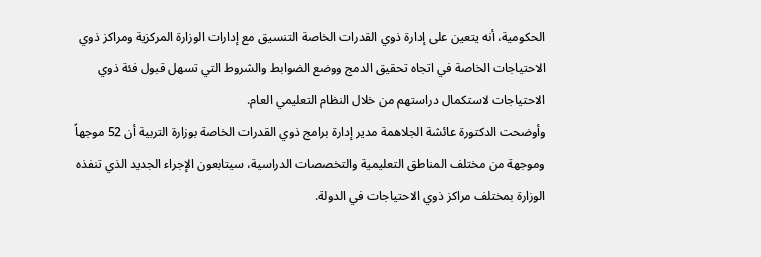الحكومية، أنه يتعين على إدارة ذوي القدرات الخاصة التنسيق مع إدارات الوزارة المركزية ومراكز ذوي الاحتياجات الخاصة في اتجاه تحقيق الدمج ووضع الضوابط والشروط التي تسهل قبول فئة ذوي الاحتياجات لاستكمال دراستهم من خلال النظام التعليمي العام.
وأوضحت الدكتورة عائشة الجلاهمة مدير إدارة برامج ذوي القدرات الخاصة بوزارة التربية أن 52 موجهاً وموجهة من مختلف المناطق التعليمية والتخصصات الدراسية، سيتابعون الإجراء الجديد الذي تنفذه الوزارة بمختلف مراكز ذوي الاحتياجات في الدولة.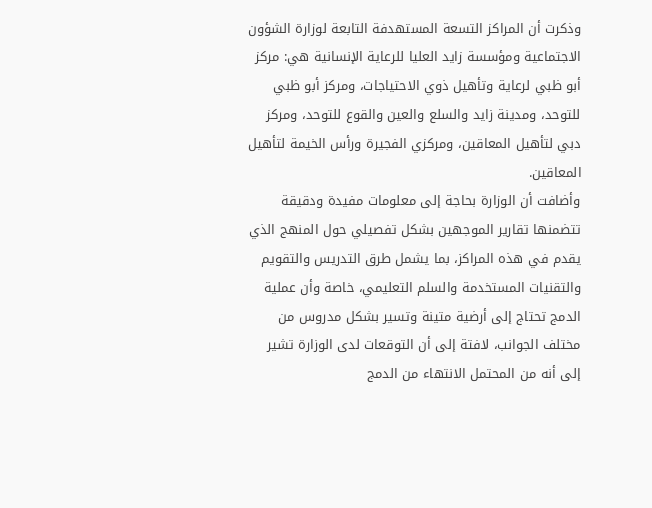وذكرت أن المراكز التسعة المستهدفة التابعة لوزارة الشؤون الاجتماعية ومؤسسة زايد العليا للرعاية الإنسانية هي: مركز أبو ظبي لرعاية وتأهيل ذوي الاحتياجات، ومركز أبو ظبي للتوحد، ومدينة زايد والسلع والعين والقوع للتوحد، ومركز دبي لتأهيل المعاقين، ومركزي الفجيرة ورأس الخيمة لتأهيل المعاقين.
وأضافت أن الوزارة بحاجة إلى معلومات مفيدة ودقيقة تتضمنها تقارير الموجهين بشكل تفصيلي حول المنهج الذي يقدم في هذه المراكز، بما يشمل طرق التدريس والتقويم والتقنيات المستخدمة والسلم التعليمي، خاصة وأن عملية الدمج تحتاج إلى أرضية متينة وتسير بشكل مدروس من مختلف الجوانب، لافتة إلى أن التوقعات لدى الوزارة تشير إلى أنه من المحتمل الانتهاء من الدمج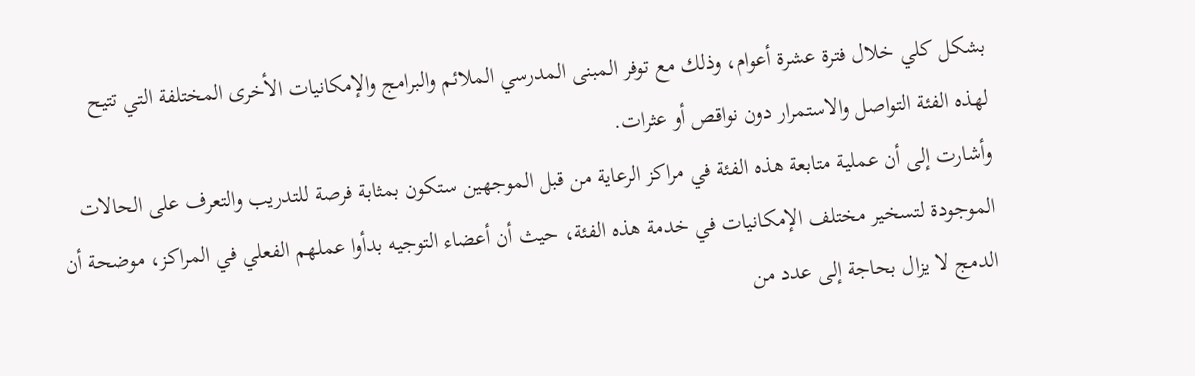بشكل كلي خلال فترة عشرة أعوام، وذلك مع توفر المبنى المدرسي الملائم والبرامج والإمكانيات الأخرى المختلفة التي تتيح لهذه الفئة التواصل والاستمرار دون نواقص أو عثرات.
وأشارت إلى أن عملية متابعة هذه الفئة في مراكز الرعاية من قبل الموجهين ستكون بمثابة فرصة للتدريب والتعرف على الحالات الموجودة لتسخير مختلف الإمكانيات في خدمة هذه الفئة، حيث أن أعضاء التوجيه بدأوا عملهم الفعلي في المراكز، موضحة أن الدمج لا يزال بحاجة إلى عدد من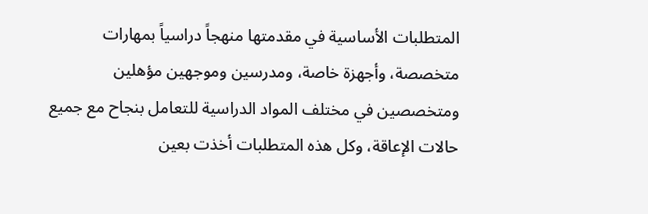المتطلبات الأساسية في مقدمتها منهجاً دراسياً بمهارات متخصصة، وأجهزة خاصة، ومدرسين وموجهين مؤهلين ومتخصصين في مختلف المواد الدراسية للتعامل بنجاح مع جميع حالات الإعاقة، وكل هذه المتطلبات أخذت بعين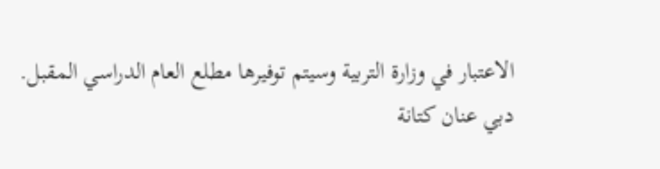الاعتبار في وزارة التربية وسيتم توفيرها مطلع العام الدراسي المقبل.
دبي عنان كتانة